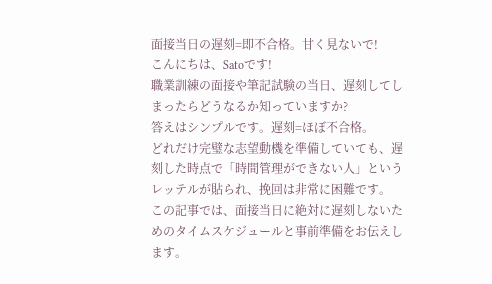面接当日の遅刻=即不合格。甘く見ないで!
こんにちは、Satoです!
職業訓練の面接や筆記試験の当日、遅刻してしまったらどうなるか知っていますか?
答えはシンプルです。遅刻=ほぼ不合格。
どれだけ完璧な志望動機を準備していても、遅刻した時点で「時間管理ができない人」というレッテルが貼られ、挽回は非常に困難です。
この記事では、面接当日に絶対に遅刻しないためのタイムスケジュールと事前準備をお伝えします。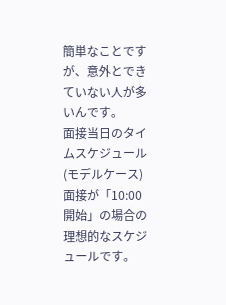簡単なことですが、意外とできていない人が多いんです。
面接当日のタイムスケジュール(モデルケース)
面接が「10:00開始」の場合の理想的なスケジュールです。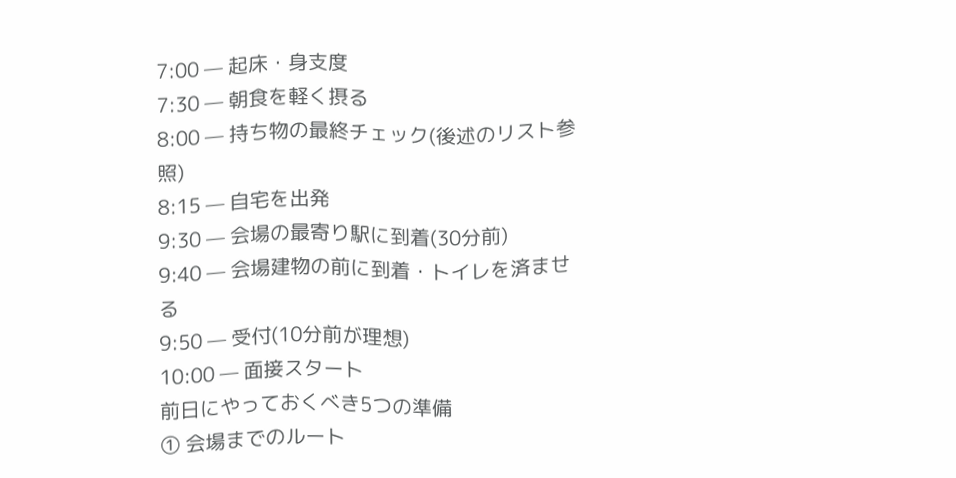7:00 — 起床・身支度
7:30 — 朝食を軽く摂る
8:00 — 持ち物の最終チェック(後述のリスト参照)
8:15 — 自宅を出発
9:30 — 会場の最寄り駅に到着(30分前)
9:40 — 会場建物の前に到着・トイレを済ませる
9:50 — 受付(10分前が理想)
10:00 — 面接スタート
前日にやっておくべき5つの準備
① 会場までのルート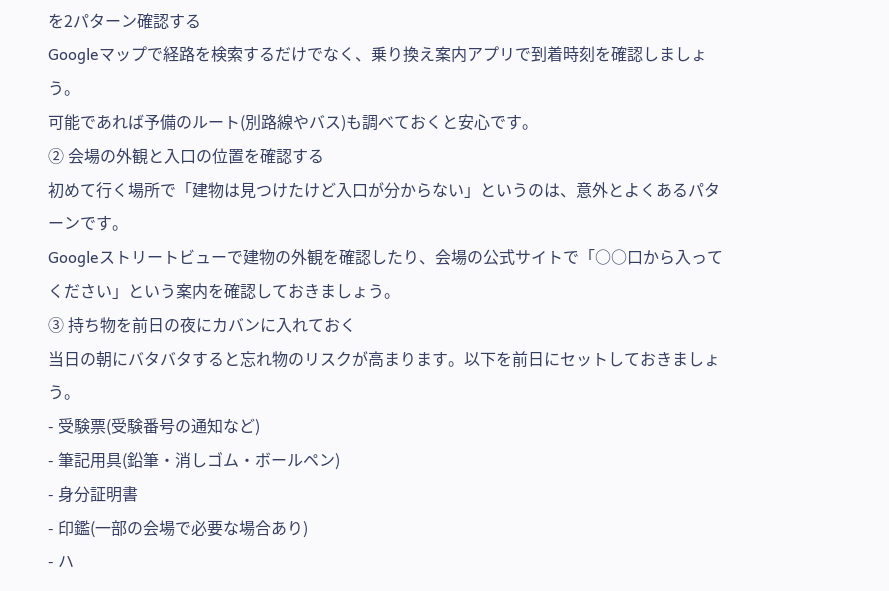を2パターン確認する
Googleマップで経路を検索するだけでなく、乗り換え案内アプリで到着時刻を確認しましょう。
可能であれば予備のルート(別路線やバス)も調べておくと安心です。
② 会場の外観と入口の位置を確認する
初めて行く場所で「建物は見つけたけど入口が分からない」というのは、意外とよくあるパターンです。
Googleストリートビューで建物の外観を確認したり、会場の公式サイトで「○○口から入ってください」という案内を確認しておきましょう。
③ 持ち物を前日の夜にカバンに入れておく
当日の朝にバタバタすると忘れ物のリスクが高まります。以下を前日にセットしておきましょう。
- 受験票(受験番号の通知など)
- 筆記用具(鉛筆・消しゴム・ボールペン)
- 身分証明書
- 印鑑(一部の会場で必要な場合あり)
- ハ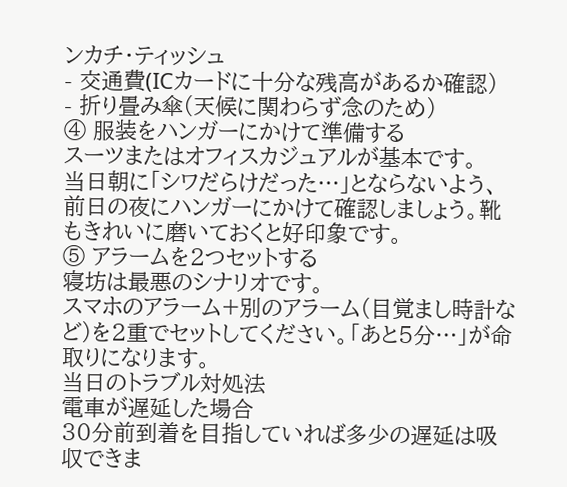ンカチ・ティッシュ
- 交通費(ICカードに十分な残高があるか確認)
- 折り畳み傘(天候に関わらず念のため)
④ 服装をハンガーにかけて準備する
スーツまたはオフィスカジュアルが基本です。
当日朝に「シワだらけだった…」とならないよう、前日の夜にハンガーにかけて確認しましょう。靴もきれいに磨いておくと好印象です。
⑤ アラームを2つセットする
寝坊は最悪のシナリオです。
スマホのアラーム+別のアラーム(目覚まし時計など)を2重でセットしてください。「あと5分…」が命取りになります。
当日のトラブル対処法
電車が遅延した場合
30分前到着を目指していれば多少の遅延は吸収できま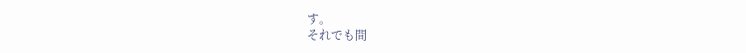す。
それでも間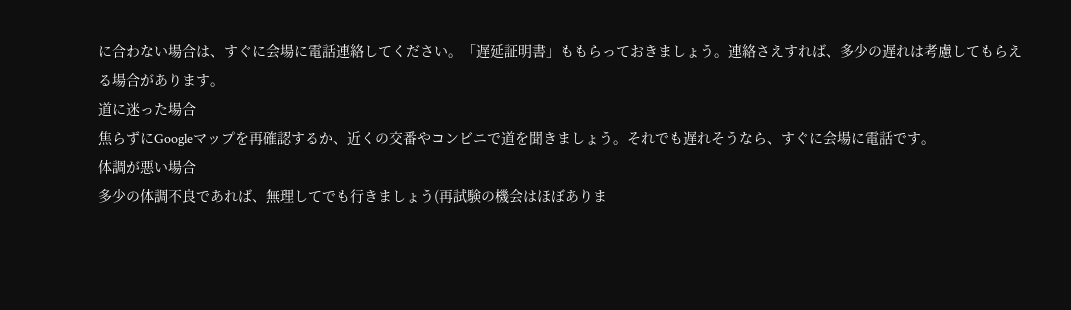に合わない場合は、すぐに会場に電話連絡してください。「遅延証明書」ももらっておきましょう。連絡さえすれば、多少の遅れは考慮してもらえる場合があります。
道に迷った場合
焦らずにGoogleマップを再確認するか、近くの交番やコンビニで道を聞きましょう。それでも遅れそうなら、すぐに会場に電話です。
体調が悪い場合
多少の体調不良であれば、無理してでも行きましょう(再試験の機会はほぼありま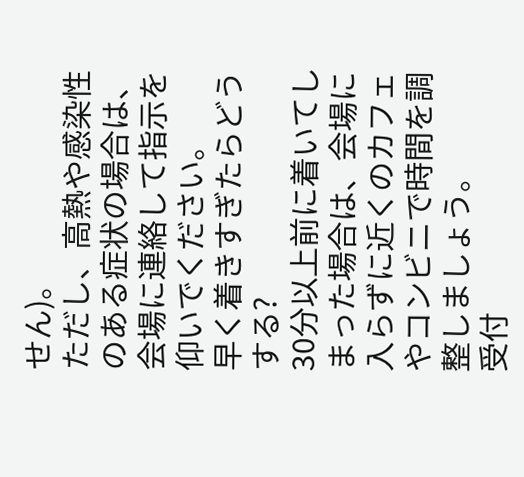せん)。
ただし、高熱や感染性のある症状の場合は、会場に連絡して指示を仰いでください。
早く着きすぎたらどうする?
30分以上前に着いてしまった場合は、会場に入らずに近くのカフェやコンビニで時間を調整しましょう。
受付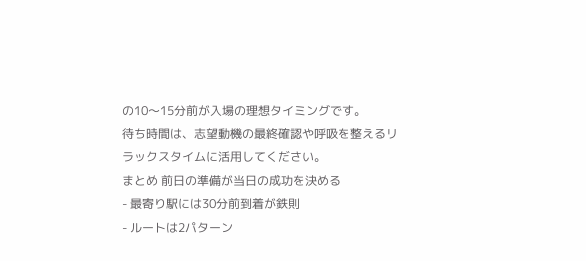の10〜15分前が入場の理想タイミングです。
待ち時間は、志望動機の最終確認や呼吸を整えるリラックスタイムに活用してください。
まとめ 前日の準備が当日の成功を決める
- 最寄り駅には30分前到着が鉄則
- ルートは2パターン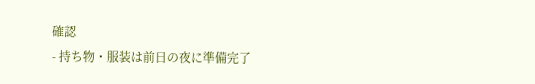確認
- 持ち物・服装は前日の夜に準備完了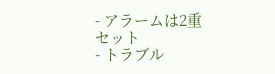- アラームは2重セット
- トラブル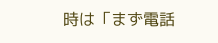時は「まず電話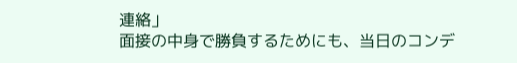連絡」
面接の中身で勝負するためにも、当日のコンデ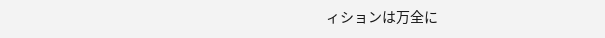ィションは万全に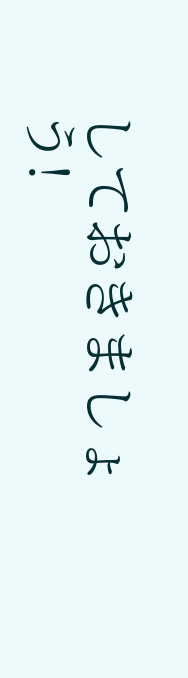しておきましょう!